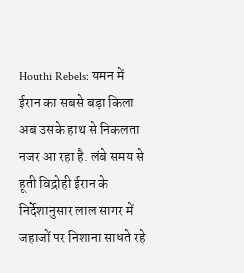Houthi Rebels: यमन में ईरान का सबसे बड़ा किला अब उसके हाथ से निकलता नजर आ रहा है. लंबे समय से हूती विद्रोही ईरान के निर्देशानुसार लाल सागर में जहाजों पर निशाना साधते रहे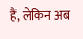हैं, लेकिन अब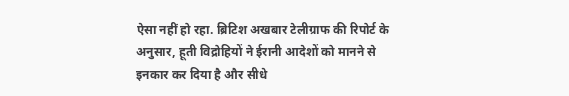ऐसा नहीं हो रहा. ब्रिटिश अखबार टेलीग्राफ की रिपोर्ट के अनुसार, हूती विद्रोहियों ने ईरानी आदेशों को मानने से इनकार कर दिया है और सीधे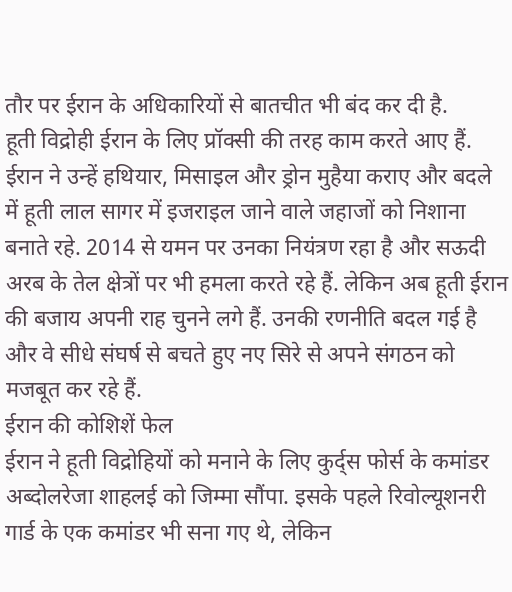तौर पर ईरान के अधिकारियों से बातचीत भी बंद कर दी है.
हूती विद्रोही ईरान के लिए प्रॉक्सी की तरह काम करते आए हैं. ईरान ने उन्हें हथियार, मिसाइल और ड्रोन मुहैया कराए और बदले में हूती लाल सागर में इजराइल जाने वाले जहाजों को निशाना बनाते रहे. 2014 से यमन पर उनका नियंत्रण रहा है और सऊदी अरब के तेल क्षेत्रों पर भी हमला करते रहे हैं. लेकिन अब हूती ईरान की बजाय अपनी राह चुनने लगे हैं. उनकी रणनीति बदल गई है और वे सीधे संघर्ष से बचते हुए नए सिरे से अपने संगठन को मजबूत कर रहे हैं.
ईरान की कोशिशें फेल
ईरान ने हूती विद्रोहियों को मनाने के लिए कुर्द्स फोर्स के कमांडर अब्दोलरेजा शाहलई को जिम्मा सौंपा. इसके पहले रिवोल्यूशनरी गार्ड के एक कमांडर भी सना गए थे, लेकिन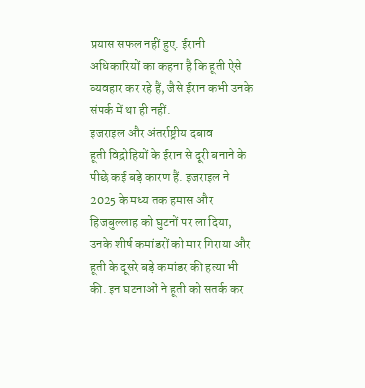प्रयास सफल नहीं हुए. ईरानी अधिकारियों का कहना है कि हूती ऐसे व्यवहार कर रहे हैं, जैसे ईरान कभी उनके संपर्क में था ही नहीं.
इजराइल और अंतर्राष्ट्रीय दबाव
हूती विद्रोहियों के ईरान से दूरी बनाने के पीछे कई बड़े कारण हैं. इजराइल ने 2025 के मध्य तक हमास और हिजबुल्लाह को घुटनों पर ला दिया, उनके शीर्ष कमांडरों को मार गिराया और हूती के दूसरे बड़े कमांडर की हत्या भी की. इन घटनाओं ने हूती को सतर्क कर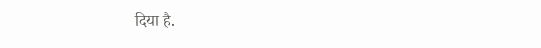दिया है.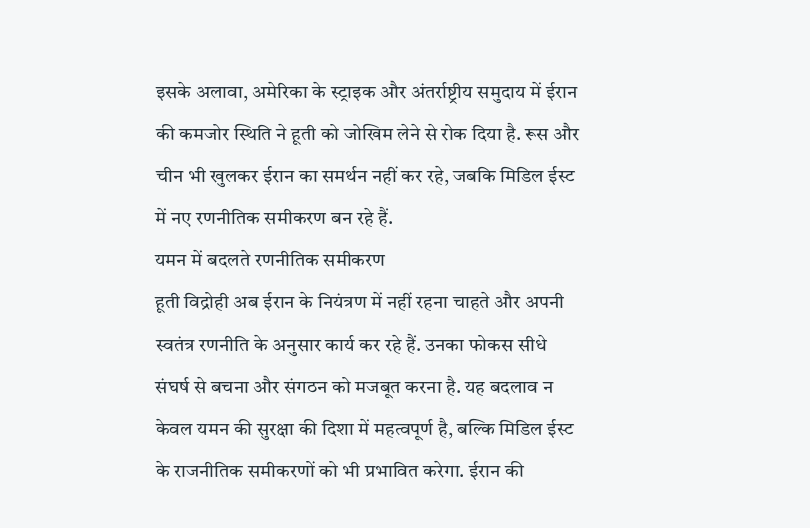इसके अलावा, अमेरिका के स्ट्राइक और अंतर्राष्ट्रीय समुदाय में ईरान की कमजोर स्थिति ने हूती को जोखिम लेने से रोक दिया है. रूस और चीन भी खुलकर ईरान का समर्थन नहीं कर रहे, जबकि मिडिल ईस्ट में नए रणनीतिक समीकरण बन रहे हैं.
यमन में बदलते रणनीतिक समीकरण
हूती विद्रोही अब ईरान के नियंत्रण में नहीं रहना चाहते और अपनी स्वतंत्र रणनीति के अनुसार कार्य कर रहे हैं. उनका फोकस सीधे संघर्ष से बचना और संगठन को मजबूत करना है. यह बदलाव न केवल यमन की सुरक्षा की दिशा में महत्वपूर्ण है, बल्कि मिडिल ईस्ट के राजनीतिक समीकरणों को भी प्रभावित करेगा. ईरान की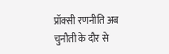प्रॉक्सी रणनीति अब चुनौती के दौर से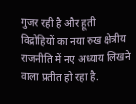गुजर रही है और हूती विद्रोहियों का नया रुख क्षेत्रीय राजनीति में नए अध्याय लिखने वाला प्रतीत हो रहा है.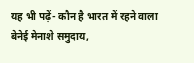यह भी पढ़ें- कौन है भारत में रहने वाला बेनेई मेनाशे समुदाय,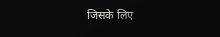जिसके लिए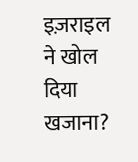इज़राइल ने खोल दिया खजाना?